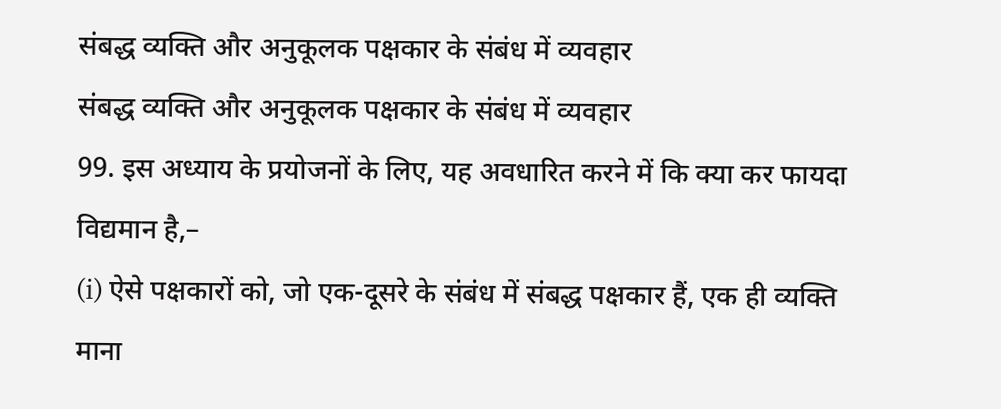संबद्ध व्यक्ति और अनुकूलक पक्षकार के संबंध में व्यवहार
संबद्ध व्यक्ति और अनुकूलक पक्षकार के संबंध में व्यवहार
99. इस अध्याय के प्रयोजनों के लिए, यह अवधारित करने में कि क्या कर फायदा विद्यमान है,–
(i) ऐसे पक्षकारों को, जो एक-दूसरे के संबंध में संबद्ध पक्षकार हैं, एक ही व्यक्ति माना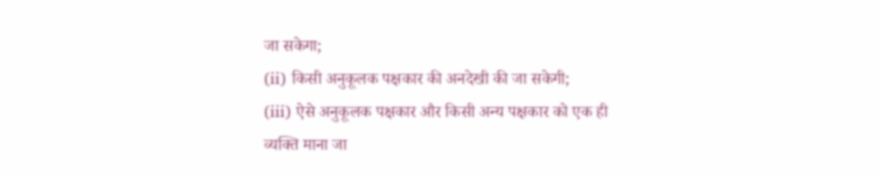जा सकेगा;
(ii) किसी अनुकूलक पक्षकार की अनदेखी की जा सकेगी;
(iii) ऐसे अनुकूलक पक्षकार और किसी अन्य पक्षकार को एक ही व्यक्ति माना जा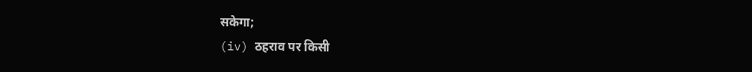सकेगा;
(iv) ठहराव पर किसी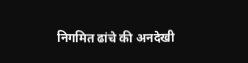निगमित ढांचे की अनदेखी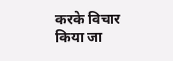करके विचार किया जा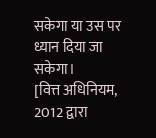सकेगा या उस पर ध्यान दिया जा सकेगा।
[वित्त अधिनियम, 2012 द्वारा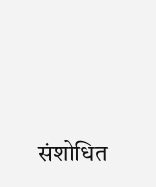संशोधित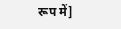रूप में]